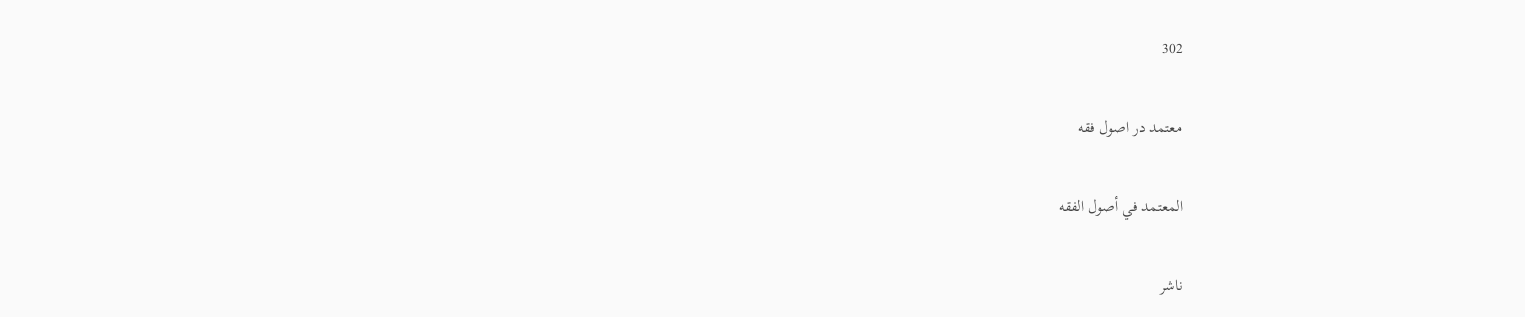302

معتمد در اصول فقه

المعتمد في أصول الفقه

ناشر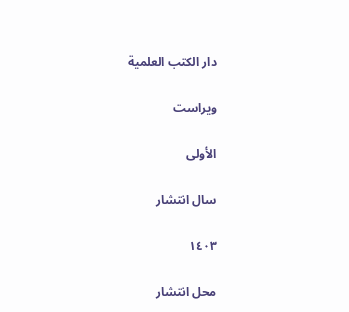دار الكتب العلمية

ویراست

الأولى

سال انتشار

١٤٠٣

محل انتشار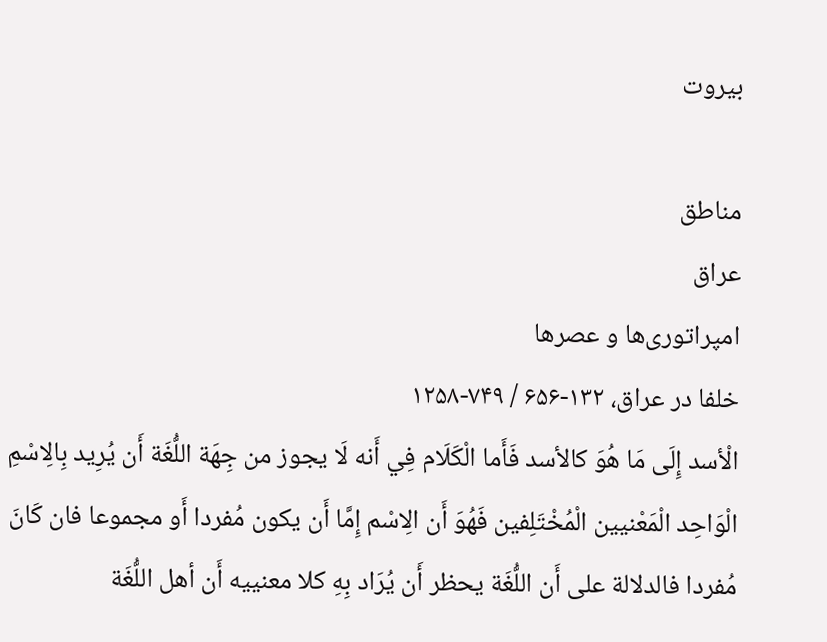بيروت

مناطق
عراق
امپراتوری‌ها و عصرها
خلفا در عراق، ۱۳۲-۶۵۶ / ۷۴۹-۱۲۵۸
الْأسد إِلَى مَا هُوَ كالأسد فَأَما الْكَلَام فِي أَنه لَا يجوز من جِهَة اللُّغَة أَن يُرِيد بِالِاسْمِ الْوَاحِد الْمَعْنيين الْمُخْتَلِفين فَهُوَ أَن الِاسْم إِمَّا أَن يكون مُفردا أَو مجموعا فان كَانَ مُفردا فالدلالة على أَن اللُّغَة يحظر أَن يُرَاد بِهِ كلا معنييه أَن أهل اللُّغَة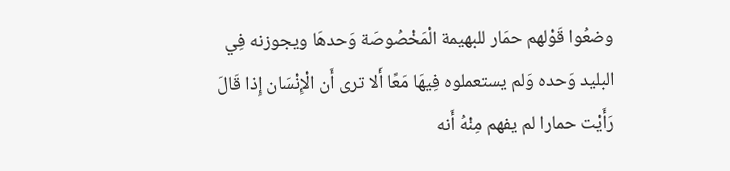وضعُوا قَوْلهم حمَار للبهيمة الْمَخْصُوصَة وَحدهَا ويجوزنه فِي البليد وَحده وَلم يستعملوه فِيهَا مَعًا أَلا ترى أَن الْإِنْسَان إِذا قَالَ رَأَيْت حمارا لم يفهم مِنْهُ أَنه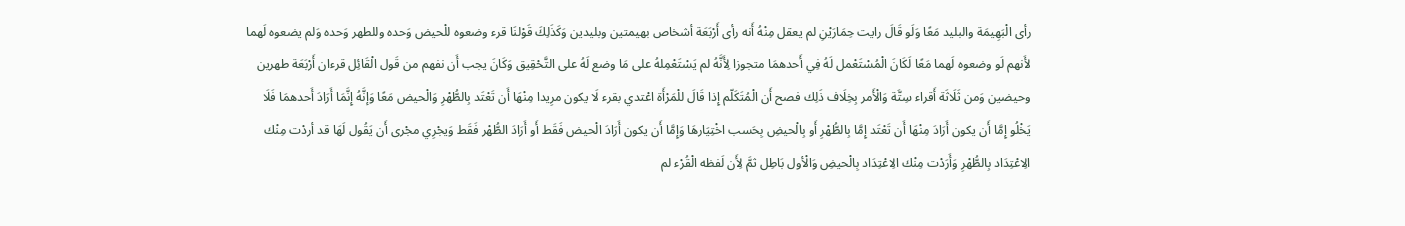رأى الْبَهِيمَة والبليد مَعًا وَلَو قَالَ رايت حِمَارَيْنِ لم يعقل مِنْهُ أَنه رأى أَرْبَعَة أشخاص بهيمتين وبليدين وَكَذَلِكَ قَوْلنَا قرء وضعوه للْحيض وَحده وللطهر وَحده وَلم يضعوه لَهما لأَنهم لَو وضعوه لَهما مَعًا لَكَانَ الْمُسْتَعْمل لَهُ فِي أَحدهمَا متجوزا لِأَنَّهُ لم يَسْتَعْمِلهُ على مَا وضع لَهُ على التَّحْقِيق وَكَانَ يجب أَن نفهم من قَول الْقَائِل قرءان أَرْبَعَة طهرين وحيضين وَمن ثَلَاثَة أَقراء سِتَّة وَالْأَمر بِخِلَاف ذَلِك فصح أَن الْمُتَكَلّم إِذا قَالَ للْمَرْأَة اعْتدي بقرء لَا يكون مرِيدا مِنْهَا أَن تَعْتَد بِالطُّهْرِ وَالْحيض مَعًا وَإنَّهُ إِنَّمَا أَرَادَ أَحدهمَا فَلَا يَخْلُو إِمَّا أَن يكون أَرَادَ مِنْهَا أَن تَعْتَد إِمَّا بِالطُّهْرِ أَو بِالْحيضِ بِحَسب اخْتِيَارهَا وَإِمَّا أَن يكون أَرَادَ الْحيض فَقَط أَو أَرَادَ الطُّهْر فَقَط وَيجْرِي مجْرى أَن يَقُول لَهَا قد أردْت مِنْك الِاعْتِدَاد بِالطُّهْرِ وَأَرَدْت مِنْك الِاعْتِدَاد بِالْحيضِ وَالْأول بَاطِل ثمَّ لِأَن لَفظه الْقُرْء لم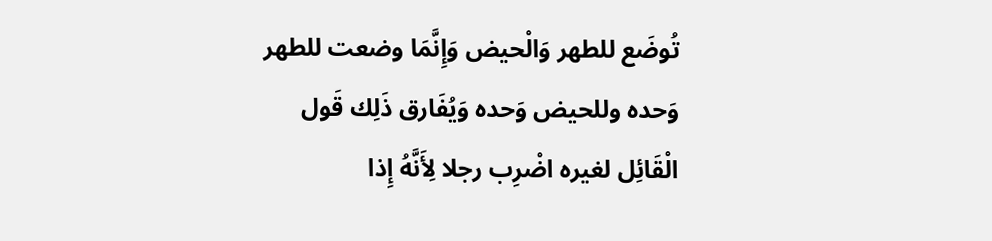تُوضَع للطهر وَالْحيض وَإِنَّمَا وضعت للطهر وَحده وللحيض وَحده وَيُفَارق ذَلِك قَول الْقَائِل لغيره اضْرِب رجلا لِأَنَّهُ إِذا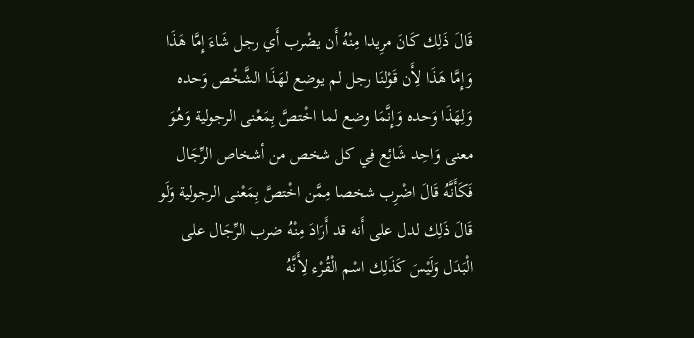قَالَ ذَلِك كَانَ مرِيدا مِنْهُ أَن يضْرب أَي رجل شَاءَ إِمَّا هَذَا وَإِمَّا هَذَا لِأَن قَوْلنَا رجل لم يوضع لهَذَا الشَّخْص وَحده وَلِهَذَا وَحده وَإِنَّمَا وضع لما اخْتصَّ بِمَعْنى الرجولية وَهُوَ معنى وَاحِد شَائِع فِي كل شخص من أشخاص الرِّجَال فَكَأَنَّهُ قَالَ اضْرِب شخصا مِمَّن اخْتصَّ بِمَعْنى الرجولية وَلَو قَالَ ذَلِك لدل على أَنه قد أَرَادَ مِنْهُ ضرب الرِّجَال على الْبَدَل وَلَيْسَ كَذَلِك اسْم الْقُرْء لِأَنَّهُ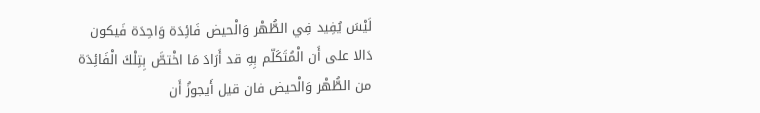لَيْسَ يُفِيد فِي الطُّهْر وَالْحيض فَائِدَة وَاحِدَة فَيكون دَالا على أَن الْمُتَكَلّم بِهِ قد أَرَادَ مَا اخْتصَّ بِتِلْكَ الْفَائِدَة من الطُّهْر وَالْحيض فان قيل أَيجوزُ أَن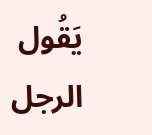يَقُول الرجل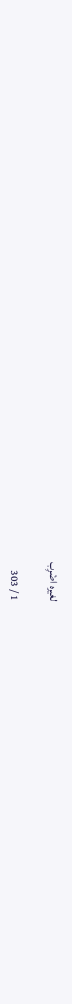لغيره اضْرِب

1 / 303